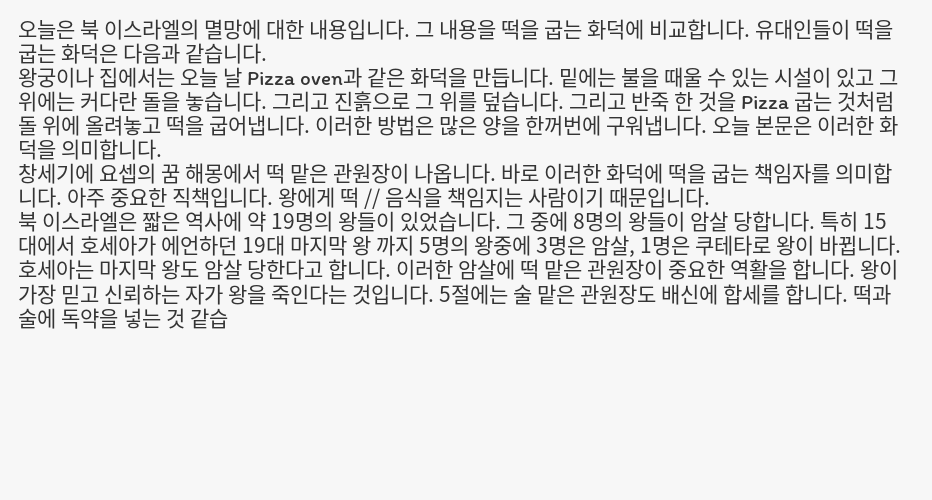오늘은 북 이스라엘의 멸망에 대한 내용입니다. 그 내용을 떡을 굽는 화덕에 비교합니다. 유대인들이 떡을 굽는 화덕은 다음과 같습니다.
왕궁이나 집에서는 오늘 날 Pizza oven과 같은 화덕을 만듭니다. 밑에는 불을 때울 수 있는 시설이 있고 그 위에는 커다란 돌을 놓습니다. 그리고 진흙으로 그 위를 덮습니다. 그리고 반죽 한 것을 Pizza 굽는 것처럼 돌 위에 올려놓고 떡을 굽어냅니다. 이러한 방법은 많은 양을 한꺼번에 구워냅니다. 오늘 본문은 이러한 화덕을 의미합니다.
창세기에 요셉의 꿈 해몽에서 떡 맡은 관원장이 나옵니다. 바로 이러한 화덕에 떡을 굽는 책임자를 의미합니다. 아주 중요한 직책입니다. 왕에게 떡 // 음식을 책임지는 사람이기 때문입니다.
북 이스라엘은 짧은 역사에 약 19명의 왕들이 있었습니다. 그 중에 8명의 왕들이 암살 당합니다. 특히 15대에서 호세아가 에언하던 19대 마지막 왕 까지 5명의 왕중에 3명은 암살, 1명은 쿠테타로 왕이 바뀝니다.
호세아는 마지막 왕도 암살 당한다고 합니다. 이러한 암살에 떡 맡은 관원장이 중요한 역활을 합니다. 왕이 가장 믿고 신뢰하는 자가 왕을 죽인다는 것입니다. 5절에는 술 맡은 관원장도 배신에 합세를 합니다. 떡과 술에 독약을 넣는 것 같습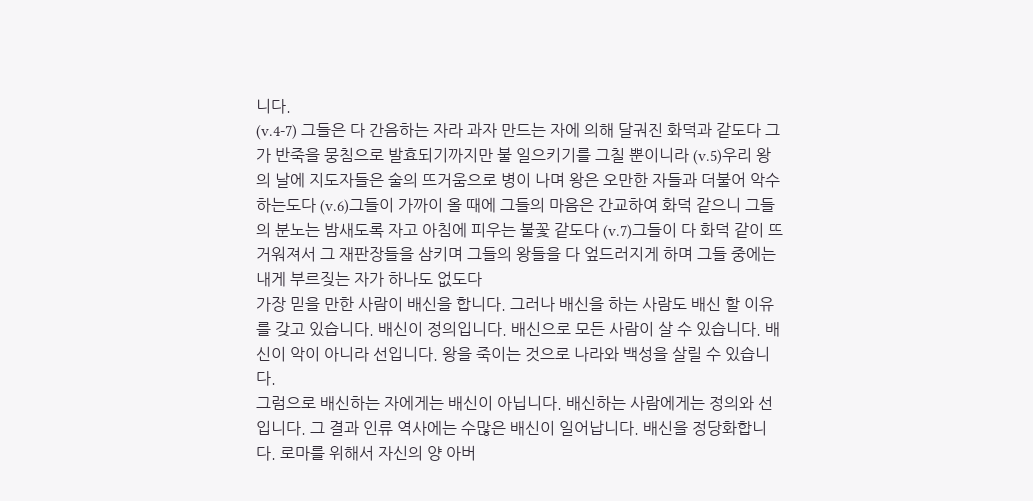니다.
(v.4-7) 그들은 다 간음하는 자라 과자 만드는 자에 의해 달궈진 화덕과 같도다 그가 반죽을 뭉침으로 발효되기까지만 불 일으키기를 그칠 뿐이니라 (v.5)우리 왕의 날에 지도자들은 술의 뜨거움으로 병이 나며 왕은 오만한 자들과 더불어 악수하는도다 (v.6)그들이 가까이 올 때에 그들의 마음은 간교하여 화덕 같으니 그들의 분노는 밤새도록 자고 아침에 피우는 불꽃 같도다 (v.7)그들이 다 화덕 같이 뜨거워져서 그 재판장들을 삼키며 그들의 왕들을 다 엎드러지게 하며 그들 중에는 내게 부르짖는 자가 하나도 없도다
가장 믿을 만한 사람이 배신을 합니다. 그러나 배신을 하는 사람도 배신 할 이유를 갖고 있습니다. 배신이 정의입니다. 배신으로 모든 사람이 살 수 있습니다. 배신이 악이 아니라 선입니다. 왕을 죽이는 것으로 나라와 백성을 살릴 수 있습니다.
그럼으로 배신하는 자에게는 배신이 아닙니다. 배신하는 사람에게는 정의와 선입니다. 그 결과 인류 역사에는 수많은 배신이 일어납니다. 배신을 정당화합니다. 로마를 위해서 자신의 양 아버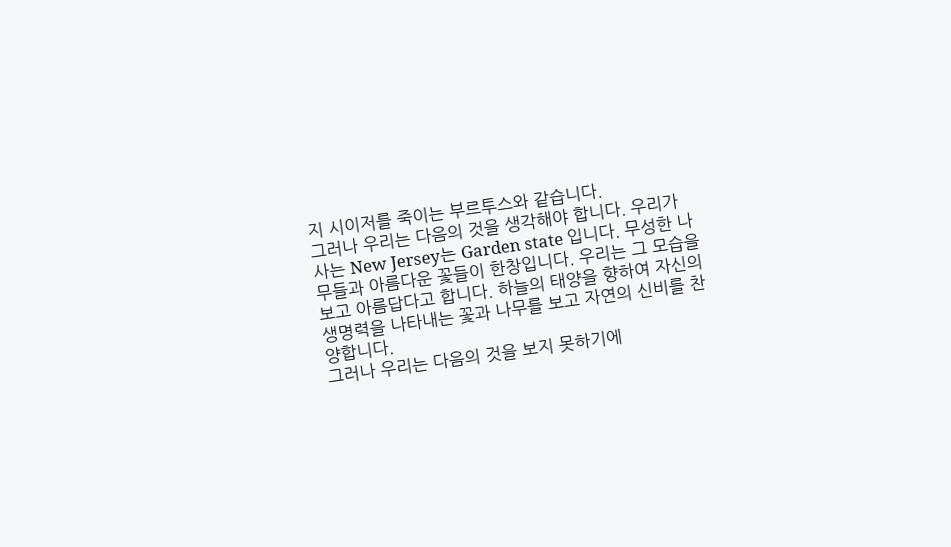지 시이저를 죽이는 부르투스와 같습니다.
그러나 우리는 다음의 것을 생각해야 합니다. 우리가 사는 New Jersey는 Garden state 입니다. 무성한 나무들과 아름다운 꽃들이 한창입니다. 우리는 그 모습을 보고 아름답다고 합니다. 하늘의 태양을 향하여 자신의 생명력을 나타내는 꽃과 나무를 보고 자연의 신비를 찬양합니다.
그러나 우리는 다음의 것을 보지 못하기에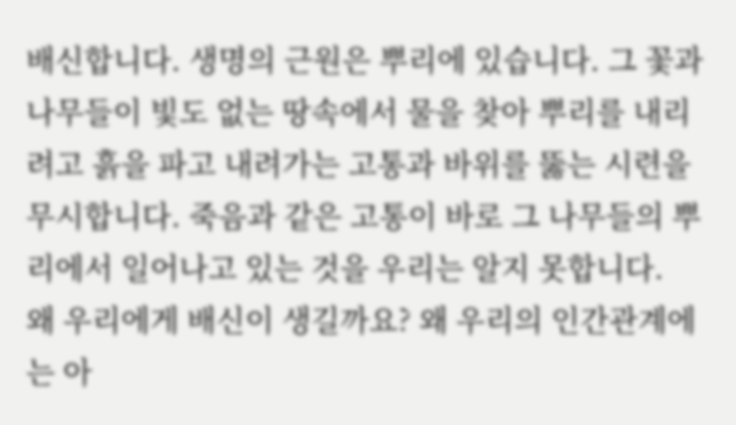배신합니다. 생명의 근원은 뿌리에 있습니다. 그 꽃과 나무들이 빛도 없는 땅속에서 물을 찾아 뿌리를 내리려고 흙을 파고 내려가는 고통과 바위를 뚫는 시련을 무시합니다. 죽음과 같은 고통이 바로 그 나무들의 뿌리에서 일어나고 있는 것을 우리는 알지 못합니다.
왜 우리에게 배신이 생길까요? 왜 우리의 인간관계에는 아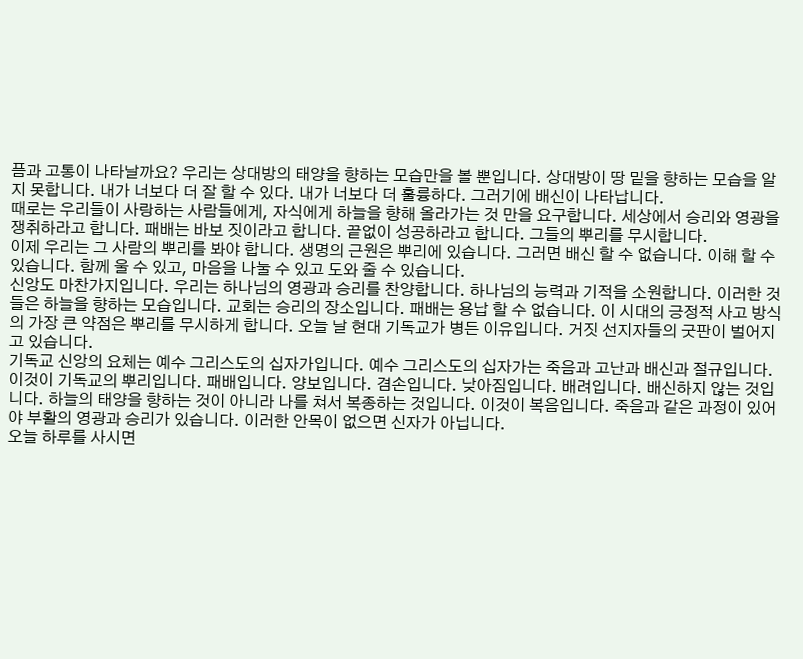픔과 고통이 나타날까요? 우리는 상대방의 태양을 향하는 모습만을 볼 뿐입니다. 상대방이 땅 밑을 향하는 모습을 알지 못합니다. 내가 너보다 더 잘 할 수 있다. 내가 너보다 더 훌륭하다. 그러기에 배신이 나타납니다.
때로는 우리들이 사랑하는 사람들에게, 자식에게 하늘을 향해 올라가는 것 만을 요구합니다. 세상에서 승리와 영광을 쟁취하라고 합니다. 패배는 바보 짓이라고 합니다. 끝없이 성공하라고 합니다. 그들의 뿌리를 무시합니다.
이제 우리는 그 사람의 뿌리를 봐야 합니다. 생명의 근원은 뿌리에 있습니다. 그러면 배신 할 수 없습니다. 이해 할 수 있습니다. 함께 울 수 있고, 마음을 나눌 수 있고 도와 줄 수 있습니다.
신앙도 마찬가지입니다. 우리는 하나님의 영광과 승리를 찬양합니다. 하나님의 능력과 기적을 소원합니다. 이러한 것들은 하늘을 향하는 모습입니다. 교회는 승리의 장소입니다. 패배는 용납 할 수 없습니다. 이 시대의 긍정적 사고 방식의 가장 큰 약점은 뿌리를 무시하게 합니다. 오늘 날 현대 기독교가 병든 이유입니다. 거짓 선지자들의 굿판이 벌어지고 있습니다.
기독교 신앙의 요체는 예수 그리스도의 십자가입니다. 예수 그리스도의 십자가는 죽음과 고난과 배신과 절규입니다. 이것이 기독교의 뿌리입니다. 패배입니다. 양보입니다. 겸손입니다. 낮아짐입니다. 배려입니다. 배신하지 않는 것입니다. 하늘의 태양을 향하는 것이 아니라 나를 쳐서 복종하는 것입니다. 이것이 복음입니다. 죽음과 같은 과정이 있어야 부활의 영광과 승리가 있습니다. 이러한 안목이 없으면 신자가 아닙니다.
오늘 하루를 사시면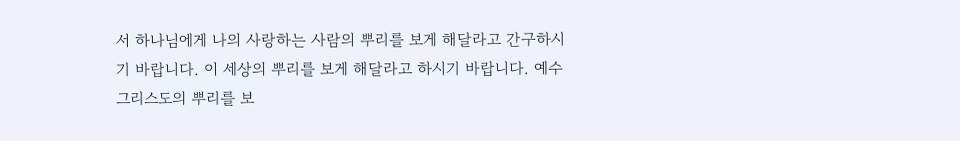서 하나님에게 나의 사랑하는 사람의 뿌리를 보게 해달라고 간구하시기 바랍니다. 이 세상의 뿌리를 보게 해달라고 하시기 바랍니다. 예수 그리스도의 뿌리를 보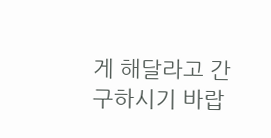게 해달라고 간구하시기 바랍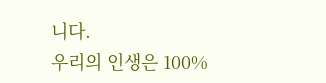니다.
우리의 인생은 100%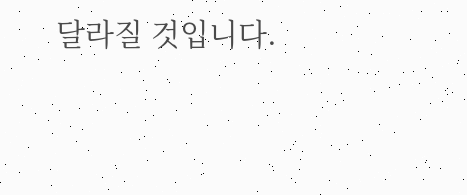달라질 것입니다.